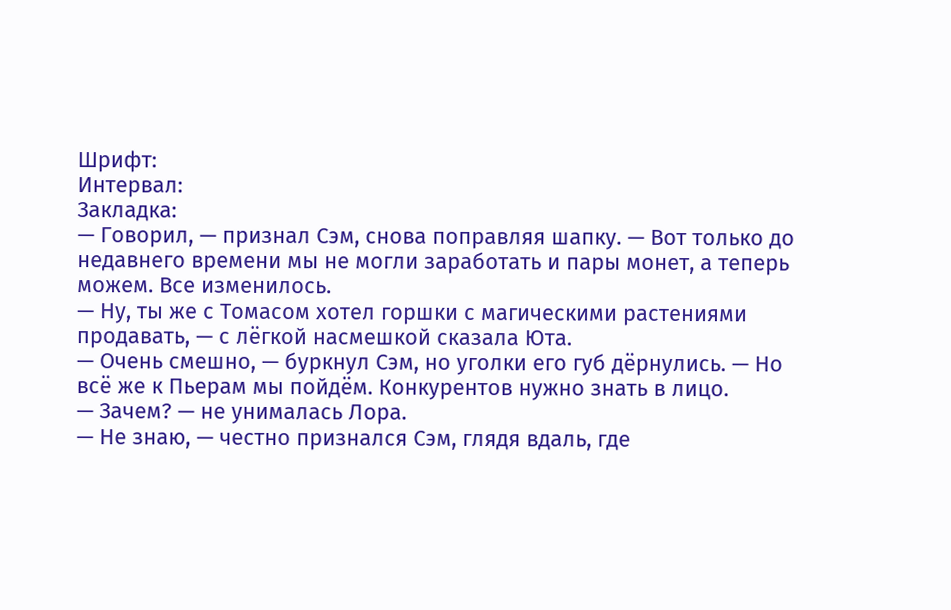Шрифт:
Интервал:
Закладка:
— Говорил, — признал Сэм, снова поправляя шапку. — Вот только до недавнего времени мы не могли заработать и пары монет, а теперь можем. Все изменилось.
— Ну, ты же с Томасом хотел горшки с магическими растениями продавать, — с лёгкой насмешкой сказала Юта.
— Очень смешно, — буркнул Сэм, но уголки его губ дёрнулись. — Но всё же к Пьерам мы пойдём. Конкурентов нужно знать в лицо.
— Зачем? — не унималась Лора.
— Не знаю, — честно признался Сэм, глядя вдаль, где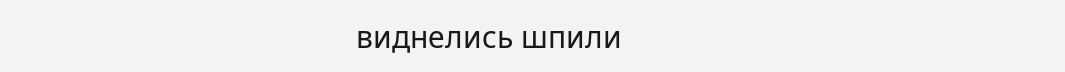виднелись шпили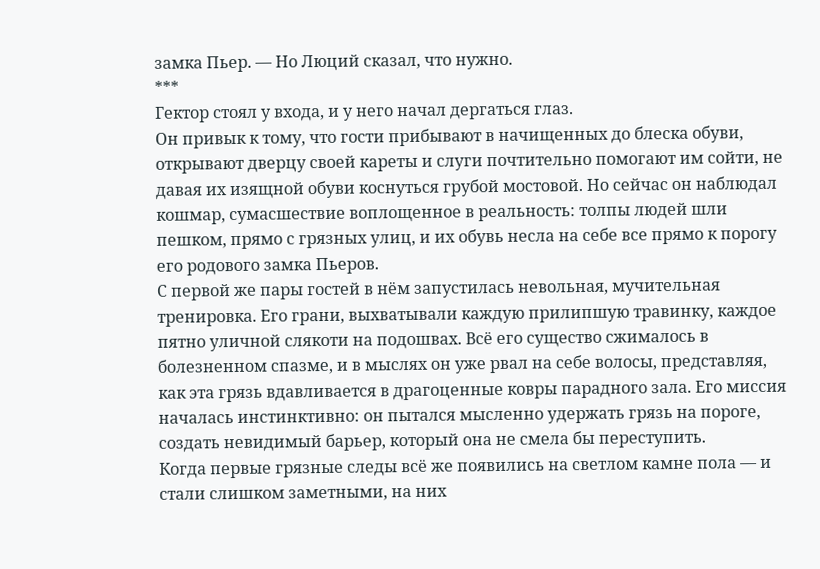замка Пьер. — Но Люций сказал, что нужно.
***
Гектор стоял у входа, и у него начал дергаться глаз.
Он привык к тому, что гости прибывают в начищенных до блеска обуви, открывают дверцу своей кареты и слуги почтительно помогают им сойти, не давая их изящной обуви коснуться грубой мостовой. Но сейчас он наблюдал кошмар, сумасшествие воплощенное в реальность: толпы людей шли пешком, прямо с грязных улиц, и их обувь несла на себе все прямо к порогу его родового замка Пьеров.
С первой же пары гостей в нём запустилась невольная, мучительная тренировка. Его грани, выхватывали каждую прилипшую травинку, каждое пятно уличной слякоти на подошвах. Всё его существо сжималось в болезненном спазме, и в мыслях он уже рвал на себе волосы, представляя, как эта грязь вдавливается в драгоценные ковры парадного зала. Его миссия началась инстинктивно: он пытался мысленно удержать грязь на пороге, создать невидимый барьер, который она не смела бы переступить.
Когда первые грязные следы всё же появились на светлом камне пола — и стали слишком заметными, на них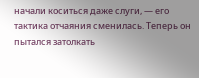начали коситься даже слуги, — его тактика отчаяния сменилась. Теперь он пытался затолкать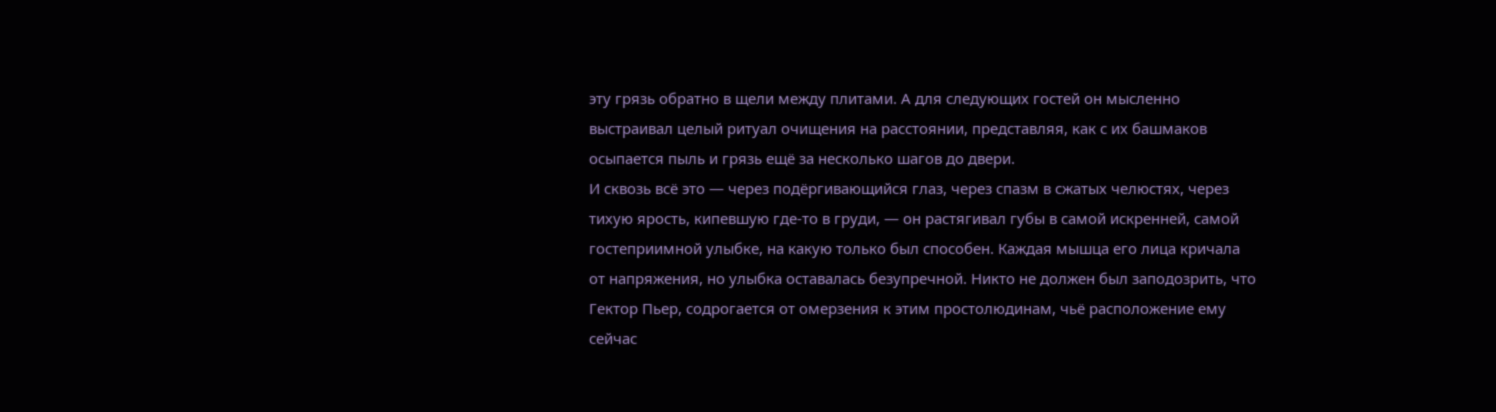эту грязь обратно в щели между плитами. А для следующих гостей он мысленно выстраивал целый ритуал очищения на расстоянии, представляя, как с их башмаков осыпается пыль и грязь ещё за несколько шагов до двери.
И сквозь всё это — через подёргивающийся глаз, через спазм в сжатых челюстях, через тихую ярость, кипевшую где-то в груди, — он растягивал губы в самой искренней, самой гостеприимной улыбке, на какую только был способен. Каждая мышца его лица кричала от напряжения, но улыбка оставалась безупречной. Никто не должен был заподозрить, что Гектор Пьер, содрогается от омерзения к этим простолюдинам, чьё расположение ему сейчас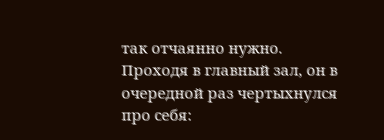так отчаянно нужно.
Проходя в главный зал, он в очередной раз чертыхнулся про себя: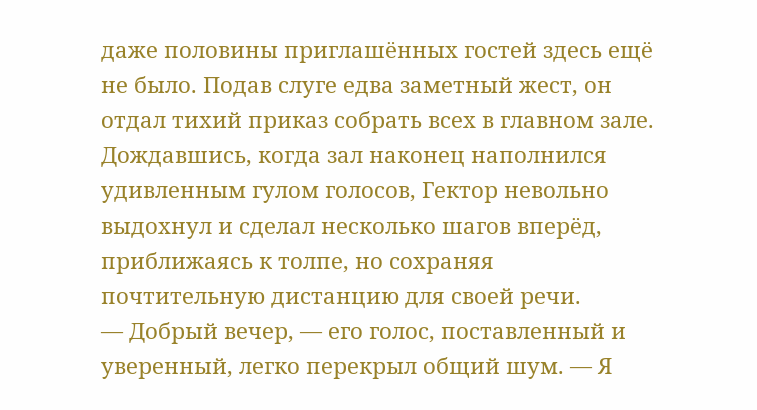даже половины приглашённых гостей здесь ещё не было. Подав слуге едва заметный жест, он отдал тихий приказ собрать всех в главном зале. Дождавшись, когда зал наконец наполнился удивленным гулом голосов, Гектор невольно выдохнул и сделал несколько шагов вперёд, приближаясь к толпе, но сохраняя почтительную дистанцию для своей речи.
— Добрый вечер, — его голос, поставленный и уверенный, легко перекрыл общий шум. — Я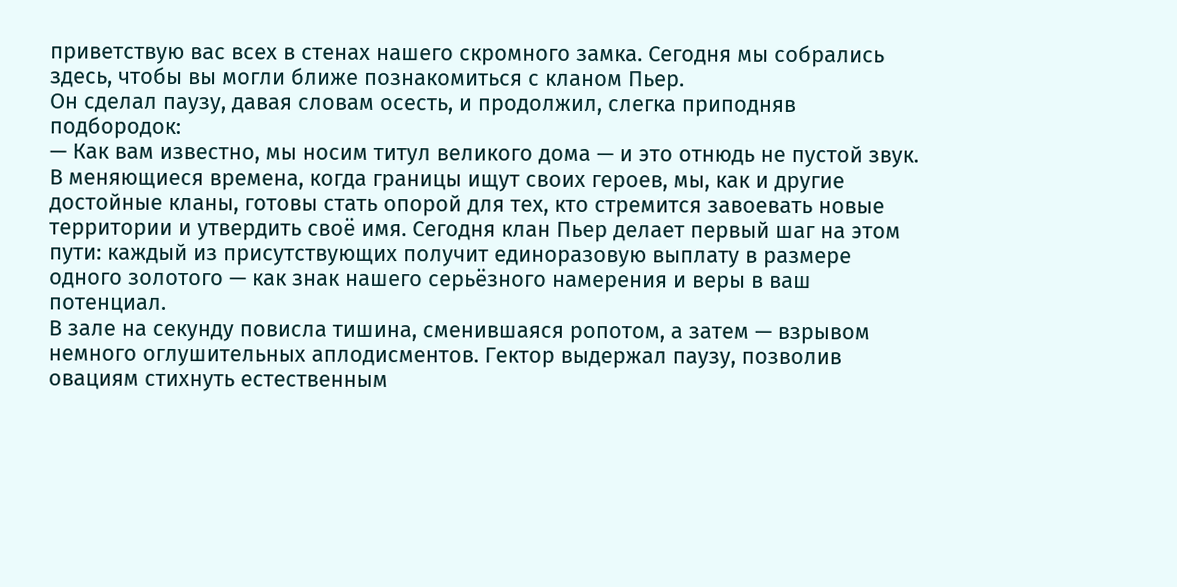приветствую вас всех в стенах нашего скромного замка. Сегодня мы собрались здесь, чтобы вы могли ближе познакомиться с кланом Пьер.
Он сделал паузу, давая словам осесть, и продолжил, слегка приподняв подбородок:
— Как вам известно, мы носим титул великого дома — и это отнюдь не пустой звук. В меняющиеся времена, когда границы ищут своих героев, мы, как и другие достойные кланы, готовы стать опорой для тех, кто стремится завоевать новые территории и утвердить своё имя. Сегодня клан Пьер делает первый шаг на этом пути: каждый из присутствующих получит единоразовую выплату в размере одного золотого — как знак нашего серьёзного намерения и веры в ваш потенциал.
В зале на секунду повисла тишина, сменившаяся ропотом, а затем — взрывом немного оглушительных аплодисментов. Гектор выдержал паузу, позволив овациям стихнуть естественным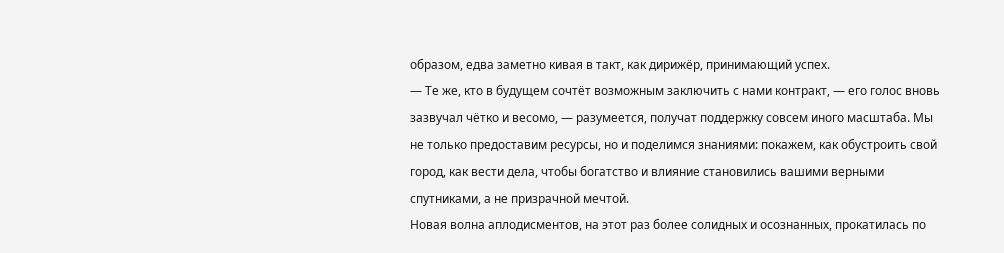образом, едва заметно кивая в такт, как дирижёр, принимающий успех.
— Те же, кто в будущем сочтёт возможным заключить с нами контракт, — его голос вновь зазвучал чётко и весомо, — разумеется, получат поддержку совсем иного масштаба. Мы не только предоставим ресурсы, но и поделимся знаниями: покажем, как обустроить свой город, как вести дела, чтобы богатство и влияние становились вашими верными спутниками, а не призрачной мечтой.
Новая волна аплодисментов, на этот раз более солидных и осознанных, прокатилась по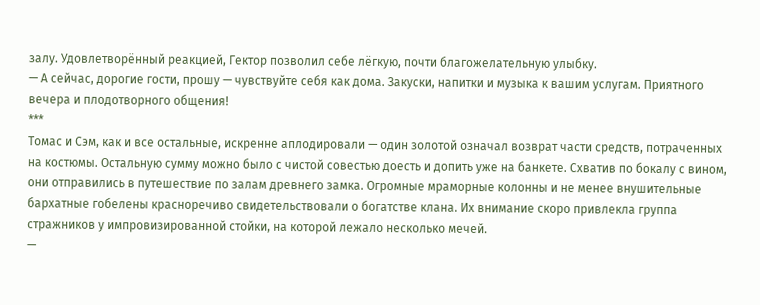залу. Удовлетворённый реакцией, Гектор позволил себе лёгкую, почти благожелательную улыбку.
— А сейчас, дорогие гости, прошу — чувствуйте себя как дома. Закуски, напитки и музыка к вашим услугам. Приятного вечера и плодотворного общения!
***
Томас и Сэм, как и все остальные, искренне аплодировали — один золотой означал возврат части средств, потраченных на костюмы. Остальную сумму можно было с чистой совестью доесть и допить уже на банкете. Схватив по бокалу с вином, они отправились в путешествие по залам древнего замка. Огромные мраморные колонны и не менее внушительные бархатные гобелены красноречиво свидетельствовали о богатстве клана. Их внимание скоро привлекла группа стражников у импровизированной стойки, на которой лежало несколько мечей.
—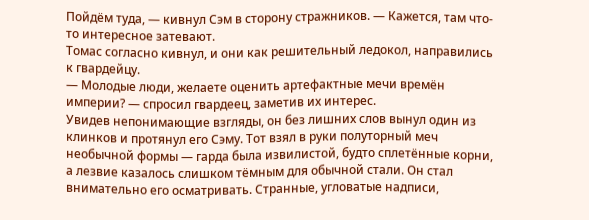Пойдём туда, — кивнул Сэм в сторону стражников. — Кажется, там что-то интересное затевают.
Томас согласно кивнул, и они как решительный ледокол, направились к гвардейцу.
— Молодые люди, желаете оценить артефактные мечи времён империи? — спросил гвардеец, заметив их интерес.
Увидев непонимающие взгляды, он без лишних слов вынул один из клинков и протянул его Сэму. Тот взял в руки полуторный меч необычной формы — гарда была извилистой, будто сплетённые корни, а лезвие казалось слишком тёмным для обычной стали. Он стал внимательно его осматривать. Странные, угловатые надписи,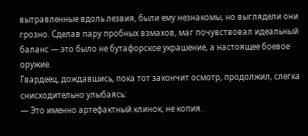вытравленные вдоль лезвия, были ему незнакомы, но выглядели они грозно. Сделав пару пробных взмахов, маг почувствовал идеальный баланс — это было не бутафорское украшение, а настоящее боевое оружие.
Гвардеец, дождавшись, пока тот закончит осмотр, продолжил, слегка снисходительно улыбаясь:
— Это именно артефактный клинок, не копия.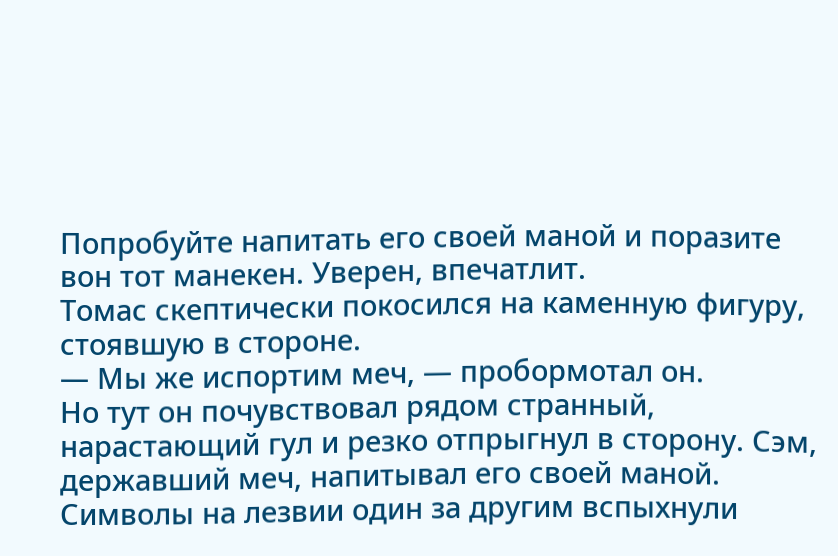Попробуйте напитать его своей маной и поразите вон тот манекен. Уверен, впечатлит.
Томас скептически покосился на каменную фигуру, стоявшую в стороне.
— Мы же испортим меч, — пробормотал он.
Но тут он почувствовал рядом странный, нарастающий гул и резко отпрыгнул в сторону. Сэм, державший меч, напитывал его своей маной. Символы на лезвии один за другим вспыхнули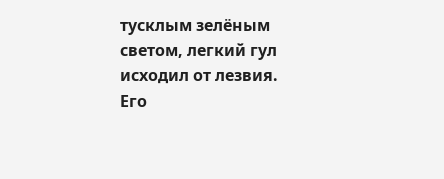тусклым зелёным светом, легкий гул исходил от лезвия. Его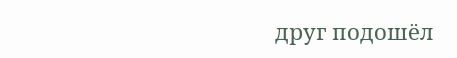друг подошёл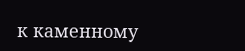к каменному